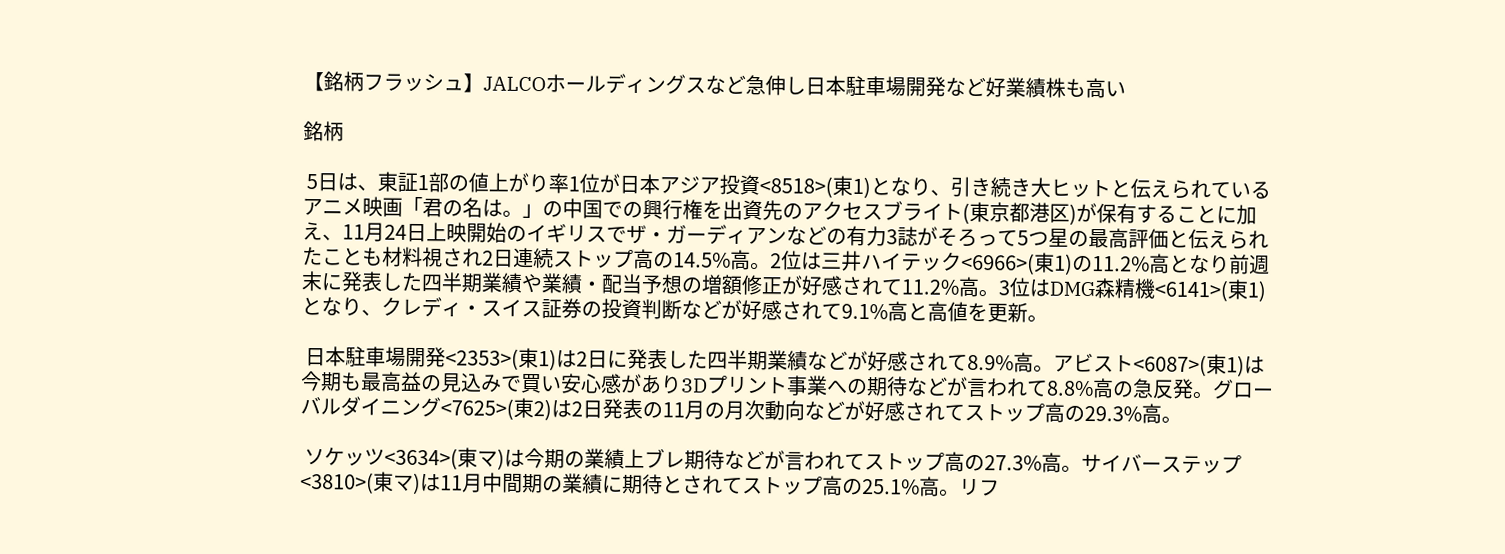【銘柄フラッシュ】JALCOホールディングスなど急伸し日本駐車場開発など好業績株も高い

銘柄

 5日は、東証1部の値上がり率1位が日本アジア投資<8518>(東1)となり、引き続き大ヒットと伝えられているアニメ映画「君の名は。」の中国での興行権を出資先のアクセスブライト(東京都港区)が保有することに加え、11月24日上映開始のイギリスでザ・ガーディアンなどの有力3誌がそろって5つ星の最高評価と伝えられたことも材料視され2日連続ストップ高の14.5%高。2位は三井ハイテック<6966>(東1)の11.2%高となり前週末に発表した四半期業績や業績・配当予想の増額修正が好感されて11.2%高。3位はDMG森精機<6141>(東1)となり、クレディ・スイス証券の投資判断などが好感されて9.1%高と高値を更新。

 日本駐車場開発<2353>(東1)は2日に発表した四半期業績などが好感されて8.9%高。アビスト<6087>(東1)は今期も最高益の見込みで買い安心感があり3Dプリント事業への期待などが言われて8.8%高の急反発。グローバルダイニング<7625>(東2)は2日発表の11月の月次動向などが好感されてストップ高の29.3%高。

 ソケッツ<3634>(東マ)は今期の業績上ブレ期待などが言われてストップ高の27.3%高。サイバーステップ<3810>(東マ)は11月中間期の業績に期待とされてストップ高の25.1%高。リフ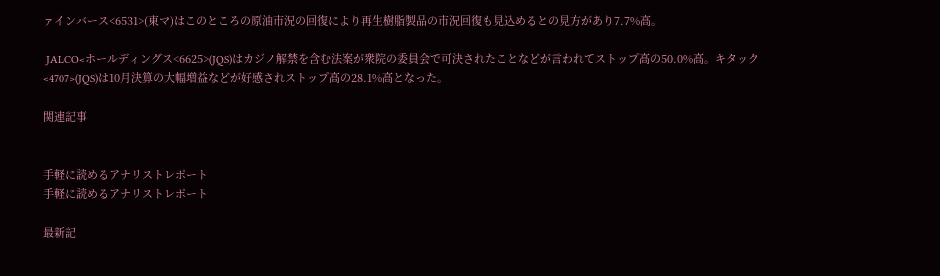ァインバース<6531>(東マ)はこのところの原油市況の回復により再生樹脂製品の市況回復も見込めるとの見方があり7.7%高。

 JALCO<ホールディングス<6625>(JQS)はカジノ解禁を含む法案が衆院の委員会で可決されたことなどが言われてストップ高の50.0%高。キタック<4707>(JQS)は10月決算の大幅増益などが好感されストップ高の28.1%高となった。

関連記事


手軽に読めるアナリストレポート
手軽に読めるアナリストレポート

最新記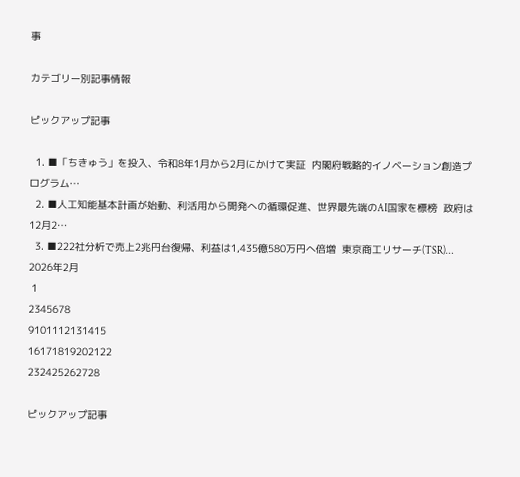事

カテゴリー別記事情報

ピックアップ記事

  1. ■「ちきゅう」を投入、令和8年1月から2月にかけて実証  内閣府戦略的イノベーション創造プログラム…
  2. ■人工知能基本計画が始動、利活用から開発への循環促進、世界最先端のAI国家を標榜  政府は12月2…
  3. ■222社分析で売上2兆円台復帰、利益は1,435億580万円へ倍増  東京商工リサーチ(TSR)…
2026年2月
 1
2345678
9101112131415
16171819202122
232425262728

ピックアップ記事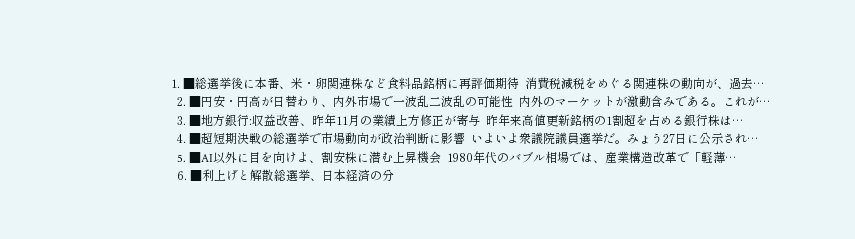1. ■総選挙後に本番、米・卵関連株など食料品銘柄に再評価期待  消費税減税をめぐる関連株の動向が、過去…
  2. ■円安・円高が日替わり、内外市場で一波乱二波乱の可能性  内外のマーケットが激動含みである。これが…
  3. ■地方銀行:収益改善、昨年11月の業績上方修正が寄与  昨年来高値更新銘柄の1割超を占める銀行株は…
  4. ■超短期決戦の総選挙で市場動向が政治判断に影響  いよいよ衆議院議員選挙だ。みょう27日に公示され…
  5. ■AI以外に目を向けよ、割安株に潜む上昇機会  1980年代のバブル相場では、産業構造改革で「軽薄…
  6. ■利上げと解散総選挙、日本経済の分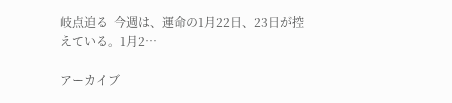岐点迫る  今週は、運命の1月22日、23日が控えている。1月2…

アーカイブ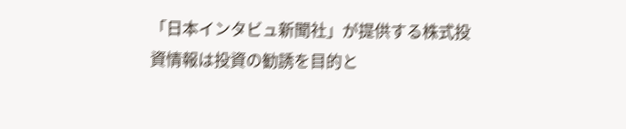「日本インタビュ新聞社」が提供する株式投資情報は投資の勧誘を目的と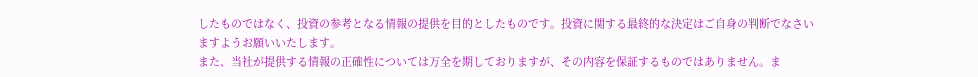したものではなく、投資の参考となる情報の提供を目的としたものです。投資に関する最終的な決定はご自身の判断でなさいますようお願いいたします。
また、当社が提供する情報の正確性については万全を期しておりますが、その内容を保証するものではありません。ま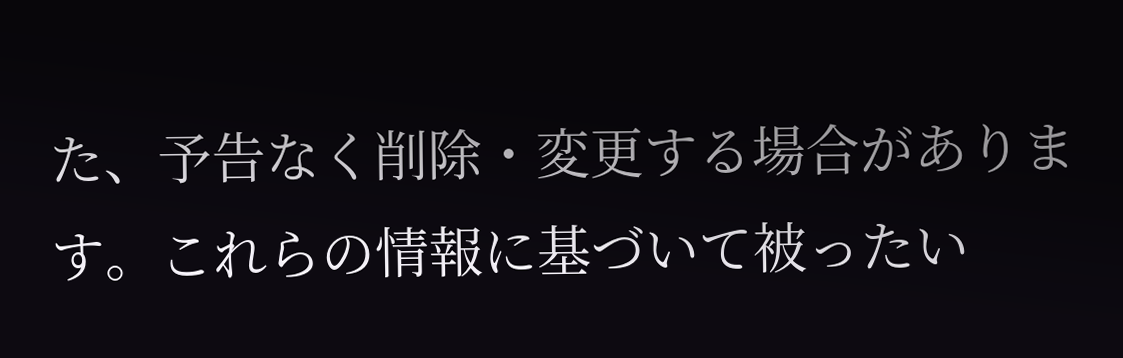た、予告なく削除・変更する場合があります。これらの情報に基づいて被ったい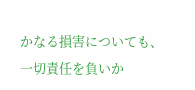かなる損害についても、一切責任を負いか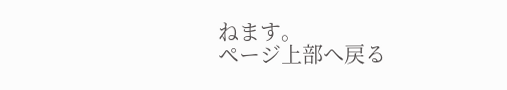ねます。
ページ上部へ戻る